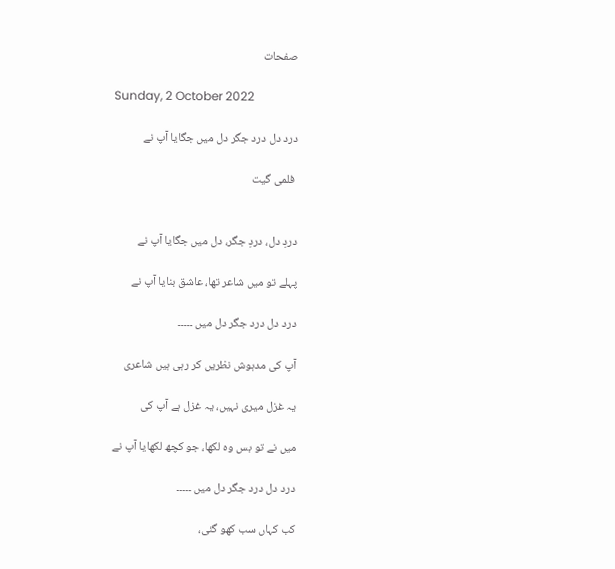صفحات

Sunday, 2 October 2022

درد دل درد جگر دل میں جگایا آپ نے

 فلمی گیت


دردِ دل، دردِ جگر، دل میں جگایا آپ نے

پہلے تو میں شاعر تھا، عاشق بنایا آپ نے

درد دل درد جگر دل میں ۔۔۔۔۔

آپ کی مدہوش نظریں کر رہی ہیں شاعری

یہ غزل میری نہیں، یہ غزل ہے آپ کی

میں نے تو بس وہ لکھا، جو کچھ لکھایا آپ نے

درد دل درد جگر دل میں ۔۔۔۔۔

کب کہاں سب کھو گئی،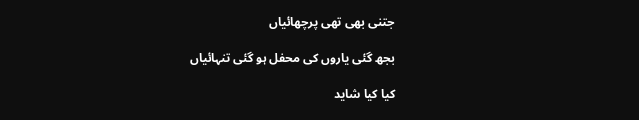جتنی بھی تھی پرچھائیاں

بجھ گئی یاروں کی محفل ہو گئی تنہائیاں

کیا کیا شاید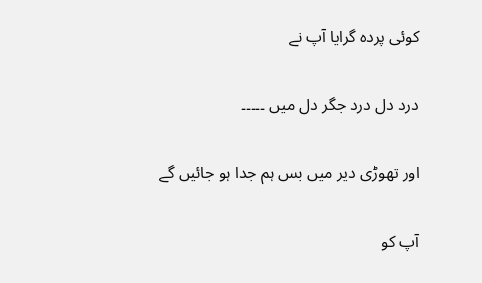کوئی پردہ گرایا آپ نے

درد دل درد جگر دل میں ۔۔۔۔۔

اور تھوڑی دیر میں بس ہم جدا ہو جائیں گے

آپ کو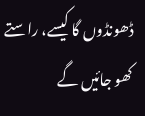ڈھونڈوں گا کیسے، راستے کھو جائیں گے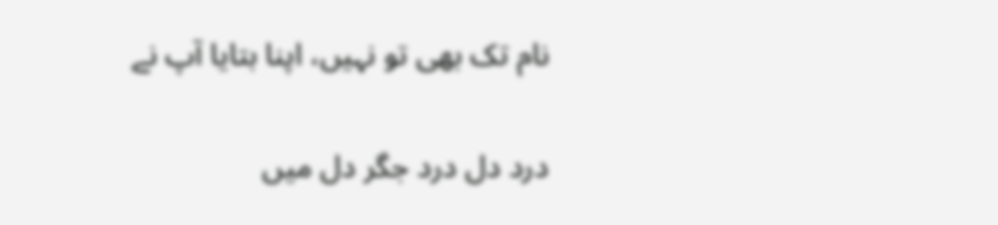نام تک بھی تو نہیں، اپنا بتایا آپ نے

درد دل درد جگر دل میں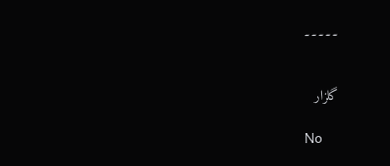۔۔۔۔۔


گلزار

No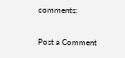comments:

Post a Comment